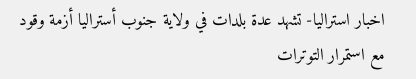اخبار استراليا- تشهد عدة بلدات في ولاية جنوب أستراليا أزمة وقود مع استمرار التوترات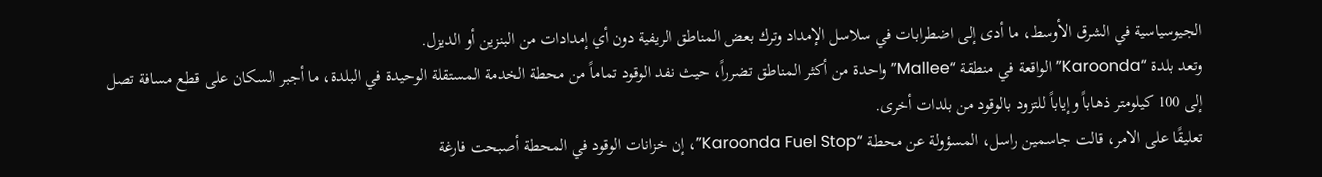الجيوسياسية في الشرق الأوسط، ما أدى إلى اضطرابات في سلاسل الإمداد وترك بعض المناطق الريفية دون أي إمدادات من البنزين أو الديزل.
وتعد بلدة “Karoonda” الواقعة في منطقة “Mallee” واحدة من أكثر المناطق تضرراً، حيث نفد الوقود تماماً من محطة الخدمة المستقلة الوحيدة في البلدة، ما أجبر السكان على قطع مسافة تصل إلى 100 كيلومتر ذهاباً وإياباً للتزود بالوقود من بلدات أخرى.
تعليقًا على الامر، قالت جاسمين راسل، المسؤولة عن محطة “Karoonda Fuel Stop”، إن خزانات الوقود في المحطة أصبحت فارغة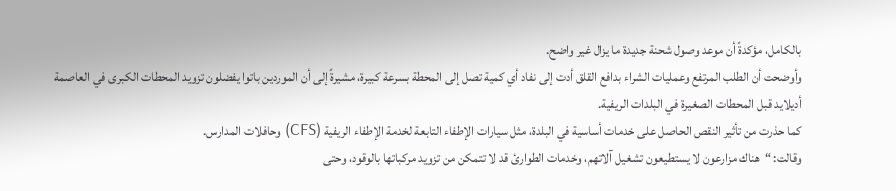بالكامل، مؤكدةً أن موعد وصول شحنة جديدة ما يزال غير واضح.
وأوضحت أن الطلب المرتفع وعمليات الشراء بدافع القلق أدت إلى نفاد أي كمية تصل إلى المحطة بسرعة كبيرة، مشيرةً إلى أن الموردين باتوا يفضلون تزويد المحطات الكبرى في العاصمة أديلايد قبل المحطات الصغيرة في البلدات الريفية.
كما حذرت من تأثير النقص الحاصل على خدمات أساسية في البلدة، مثل سيارات الإطفاء التابعة لخدمة الإطفاء الريفية (CFS) وحافلات المدارس.
وقالت: “هناك مزارعون لا يستطيعون تشغيل آلاتهم، وخدمات الطوارئ قد لا تتمكن من تزويد مركباتها بالوقود، وحتى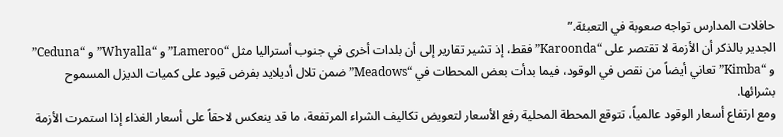حافلات المدارس تواجه صعوبة في التعبئة.”
الجدير بالذكر أن الأزمة لا تقتصر على “Karoonda” فقط، إذ تشير تقارير إلى أن بلدات أخرى في جنوب أستراليا مثل “Lameroo” و “Whyalla” و “Ceduna” و “Kimba” تعاني أيضاً من نقص في الوقود، فيما بدأت بعض المحطات في “Meadows” ضمن تلال أديلايد بفرض قيود على كميات الديزل المسموح بشرائها.
ومع ارتفاع أسعار الوقود عالمياً، تتوقع المحطة المحلية رفع الأسعار لتعويض تكاليف الشراء المرتفعة، ما قد ينعكس لاحقاً على أسعار الغذاء إذا استمرت الأزمة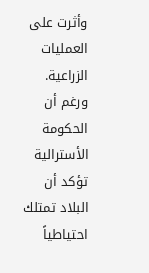وأثرت على العمليات الزراعية.
ورغم أن الحكومة الأسترالية تؤكد أن البلاد تمتلك احتياطياً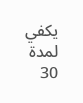يكفي لمدة 30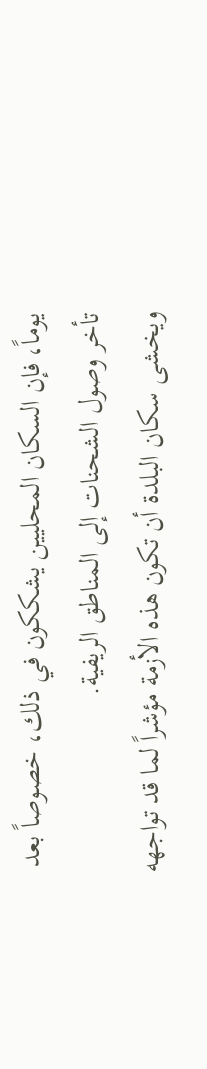يوماً، فإن السكان المحليين يشككون في ذلك، خصوصاً بعد تأخر وصول الشحنات إلى المناطق الريفية.
ويخشى سكان البلدة أن تكون هذه الأزمة مؤشراً لما قد تواجهه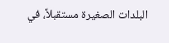البلدات الصغيرة مستقبلاً، في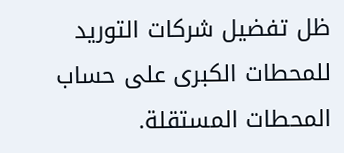ظل تفضيل شركات التوريد للمحطات الكبرى على حساب المحطات المستقلة.